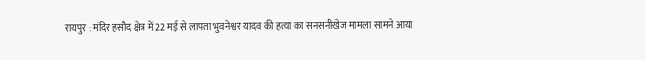रायपुर : मंदिर हसौद क्षेत्र में 22 मई से लापता भुवनेश्वर यादव की हत्या का सनसनीखेज मामला सामने आया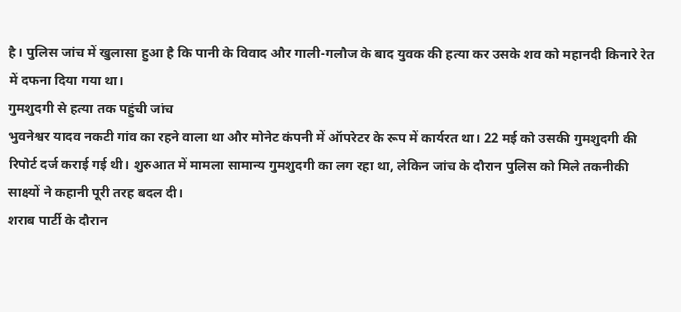है। पुलिस जांच में खुलासा हुआ है कि पानी के विवाद और गाली-गलौज के बाद युवक की हत्या कर उसके शव को महानदी किनारे रेत में दफना दिया गया था।
गुमशुदगी से हत्या तक पहुंची जांच
भुवनेश्वर यादव नकटी गांव का रहने वाला था और मोनेट कंपनी में ऑपरेटर के रूप में कार्यरत था। 22 मई को उसकी गुमशुदगी की रिपोर्ट दर्ज कराई गई थी। शुरुआत में मामला सामान्य गुमशुदगी का लग रहा था, लेकिन जांच के दौरान पुलिस को मिले तकनीकी साक्ष्यों ने कहानी पूरी तरह बदल दी।
शराब पार्टी के दौरान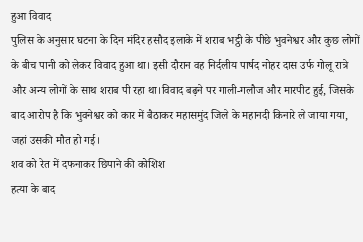हुआ विवाद
पुलिस के अनुसार घटना के दिन मंदिर हसौद इलाके में शराब भट्ठी के पीछे भुवनेश्वर और कुछ लोगों के बीच पानी को लेकर विवाद हुआ था। इसी दौरान वह निर्दलीय पार्षद नोहर दास उर्फ गोलू रात्रे और अन्य लोगों के साथ शराब पी रहा था।विवाद बढ़ने पर गाली-गलौज और मारपीट हुई, जिसके बाद आरोप है कि भुवनेश्वर को कार में बैठाकर महासमुंद जिले के महानदी किनारे ले जाया गया, जहां उसकी मौत हो गई।
शव को रेत में दफनाकर छिपाने की कोशिश
हत्या के बाद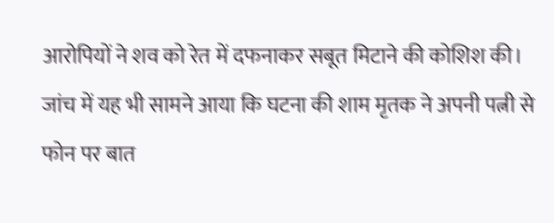आरोपियों ने शव को रेत में दफनाकर सबूत मिटाने की कोशिश की। जांच में यह भी सामने आया कि घटना की शाम मृतक ने अपनी पत्नी से फोन पर बात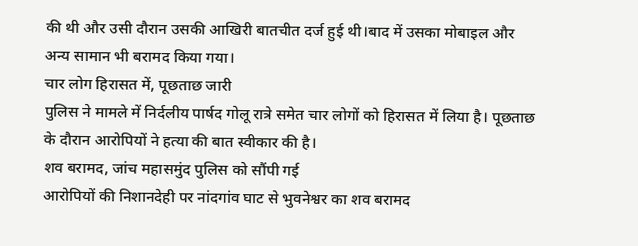की थी और उसी दौरान उसकी आखिरी बातचीत दर्ज हुई थी।बाद में उसका मोबाइल और अन्य सामान भी बरामद किया गया।
चार लोग हिरासत में, पूछताछ जारी
पुलिस ने मामले में निर्दलीय पार्षद गोलू रात्रे समेत चार लोगों को हिरासत में लिया है। पूछताछ के दौरान आरोपियों ने हत्या की बात स्वीकार की है।
शव बरामद, जांच महासमुंद पुलिस को सौंपी गई
आरोपियों की निशानदेही पर नांदगांव घाट से भुवनेश्वर का शव बरामद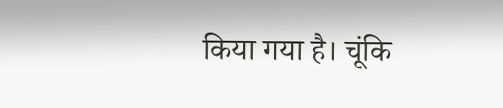किया गया है। चूंकि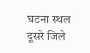घटना स्थल दूसरे जिले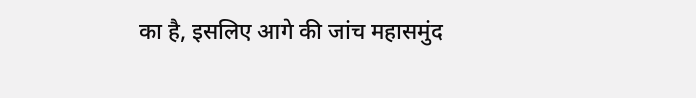का है, इसलिए आगे की जांच महासमुंद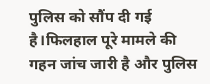पुलिस को सौंप दी गई है।फिलहाल पूरे मामले की गहन जांच जारी है और पुलिस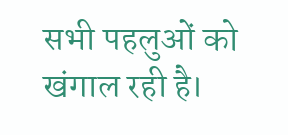सभी पहलुओं को खंगाल रही है।